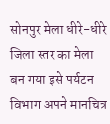सोनपुर मेला धीरे-धीरे जिला स्तर का मेला बन गया इसे पर्यटन विभाग अपने मानचित्र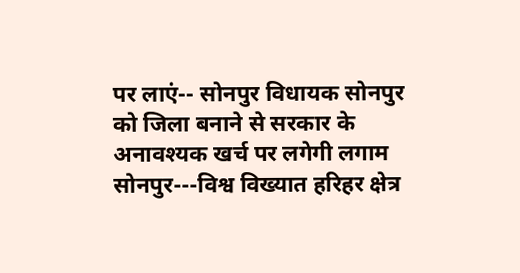पर लाएं-- सोनपुर विधायक सोनपुर को जिला बनाने से सरकार के अनावश्यक खर्च पर लगेगी लगाम सोनपुर---विश्व विख्यात हरिहर क्षेत्र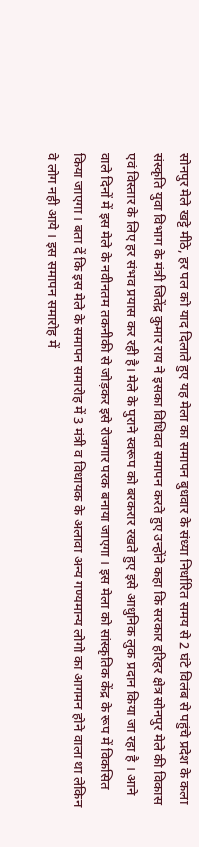सोनपुर मेले खट्टे मीठे, हर पल को याद दिलाते हुए यह मेला का समापन बुधवार के संध्या निर्धारित समय से 2 घंटे विलंब से पहुंचे प्रदेश के कला संस्कृति युवा विभाग के मंत्री जितेंद्र कुमार राय ने इसका विधिवत समापन करते हुए उन्होंने कहा कि सरकार हरिहर क्षेत्र सोनपुर मेले की विकास एवं विस्तार के लिए हर संभव प्रयास कर रही है। मेले के पुराने स्वरूप को बरकरार रखते हुए इसे आधुनिक लुक प्रदान किया जा रहा है । आने वाले दिनों में इस मेले के नवीनतम तकनीकी से जोड़कर इसे रोजगार परक बनाया जाएगा । इस मेला को सांस्कृतिक केंद्र के रूप में विकसित किया जाएगा । बता दें कि इस मेले के समापन समारोह में 3 मंत्री व विधायक के अलावा अन्य गण्यमान्य लोगो का आगमन होने वाला था लेकिन वे लोग नही आये । इस समापन समारोह में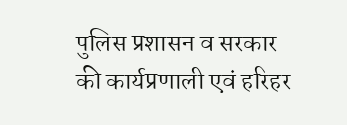पुलिस प्रशासन व सरकार की कार्यप्रणाली एवं हरिहर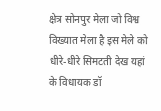क्षेत्र सोनपुर मेला जो विश्व विख्यात मेला है इस मेले को धीरे-धीरे सिमटती देख यहां के विधायक डॉ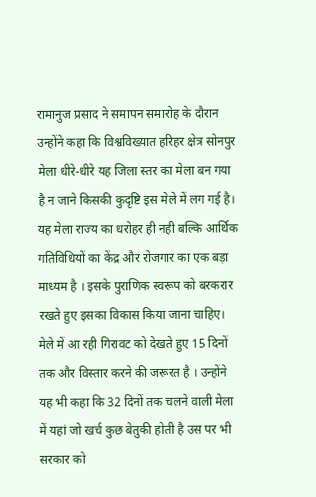रामानुज प्रसाद ने समापन समारोह के दौरान उन्होंने कहा कि विश्वविख्यात हरिहर क्षेत्र सोनपुर मेला धीरे-धीरे यह जिला स्तर का मेला बन गया है न जाने किसकी कुदृष्टि इस मेले में लग गई है। यह मेला राज्य का धरोहर ही नही बल्कि आर्थिक गतिविधियों का केंद्र और रोजगार का एक बड़ा माध्यम है । इसके पुराणिक स्वरूप को बरकरार रखते हुए इसका विकास किया जाना चाहिए। मेले में आ रही गिरावट को देखते हुए 15 दिनों तक और विस्तार करने की जरूरत है । उन्होंने यह भी कहा कि 32 दिनों तक चलने वाली मेला में यहां जो खर्च कुछ बेतुकी होती है उस पर भी सरकार को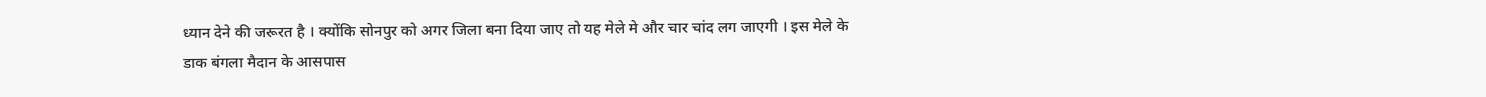ध्यान देने की जरूरत है । क्योंकि सोनपुर को अगर जिला बना दिया जाए तो यह मेले मे और चार चांद लग जाएगी । इस मेले के डाक बंगला मैदान के आसपास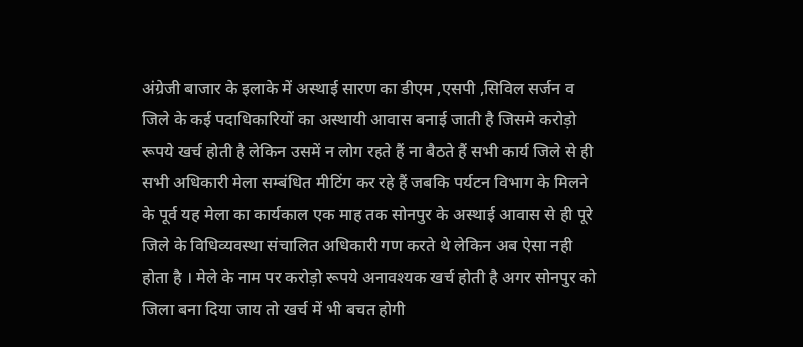अंग्रेजी बाजार के इलाके में अस्थाई सारण का डीएम ,एसपी ,सिविल सर्जन व जिले के कई पदाधिकारियों का अस्थायी आवास बनाई जाती है जिसमे करोड़ो रूपये खर्च होती है लेकिन उसमें न लोग रहते हैं ना बैठते हैं सभी कार्य जिले से ही सभी अधिकारी मेला सम्बंधित मीटिंग कर रहे हैं जबकि पर्यटन विभाग के मिलने के पूर्व यह मेला का कार्यकाल एक माह तक सोनपुर के अस्थाई आवास से ही पूरे जिले के विधिव्यवस्था संचालित अधिकारी गण करते थे लेकिन अब ऐसा नही होता है । मेले के नाम पर करोड़ो रूपये अनावश्यक खर्च होती है अगर सोनपुर को जिला बना दिया जाय तो खर्च में भी बचत होगी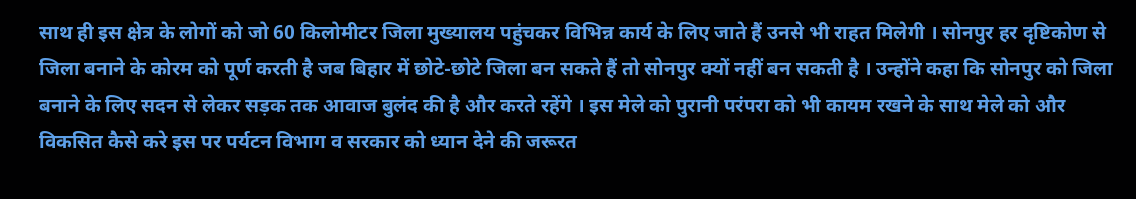साथ ही इस क्षेत्र के लोगों को जो 60 किलोमीटर जिला मुख्यालय पहुंचकर विभिन्न कार्य के लिए जाते हैं उनसे भी राहत मिलेगी । सोनपुर हर दृष्टिकोण से जिला बनाने के कोरम को पूर्ण करती है जब बिहार में छोटे-छोटे जिला बन सकते हैं तो सोनपुर क्यों नहीं बन सकती है । उन्होंने कहा कि सोनपुर को जिला बनाने के लिए सदन से लेकर सड़क तक आवाज बुलंद की है और करते रहेंगे । इस मेले को पुरानी परंपरा को भी कायम रखने के साथ मेले को और विकसित कैसे करे इस पर पर्यटन विभाग व सरकार को ध्यान देने की जरूरत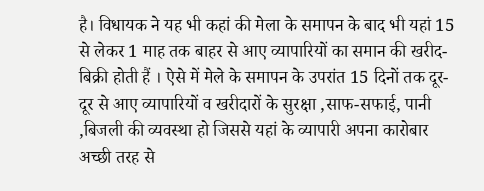है। विधायक ने यह भी कहां की मेला के समापन के बाद भी यहां 15 से लेकर 1 माह तक बाहर से आए व्यापारियों का समान की खरीद- बिक्री होती हैं । ऐसे में मेले के समापन के उपरांत 15 दिनों तक दूर-दूर से आए व्यापारियों व खरीदारों के सुरक्षा ,साफ-सफाई, पानी ,बिजली की व्यवस्था हो जिससे यहां के व्यापारी अपना कारोबार अच्छी तरह से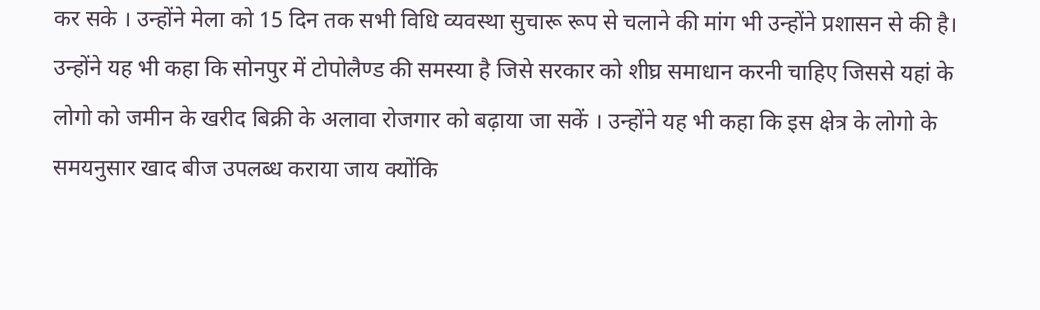कर सके । उन्होंने मेला को 15 दिन तक सभी विधि व्यवस्था सुचारू रूप से चलाने की मांग भी उन्होंने प्रशासन से की है। उन्होंने यह भी कहा कि सोनपुर में टोपोलैण्ड की समस्या है जिसे सरकार को शीघ्र समाधान करनी चाहिए जिससे यहां के लोगो को जमीन के खरीद बिक्री के अलावा रोजगार को बढ़ाया जा सकें । उन्होंने यह भी कहा कि इस क्षेत्र के लोगो के समयनुसार खाद बीज उपलब्ध कराया जाय क्योंकि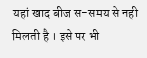यहां खाद बीज स-समय से नही मिलती है । इसे पर भी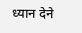ध्यान देने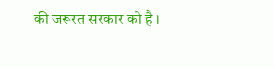की जरूरत सरकार को है ।